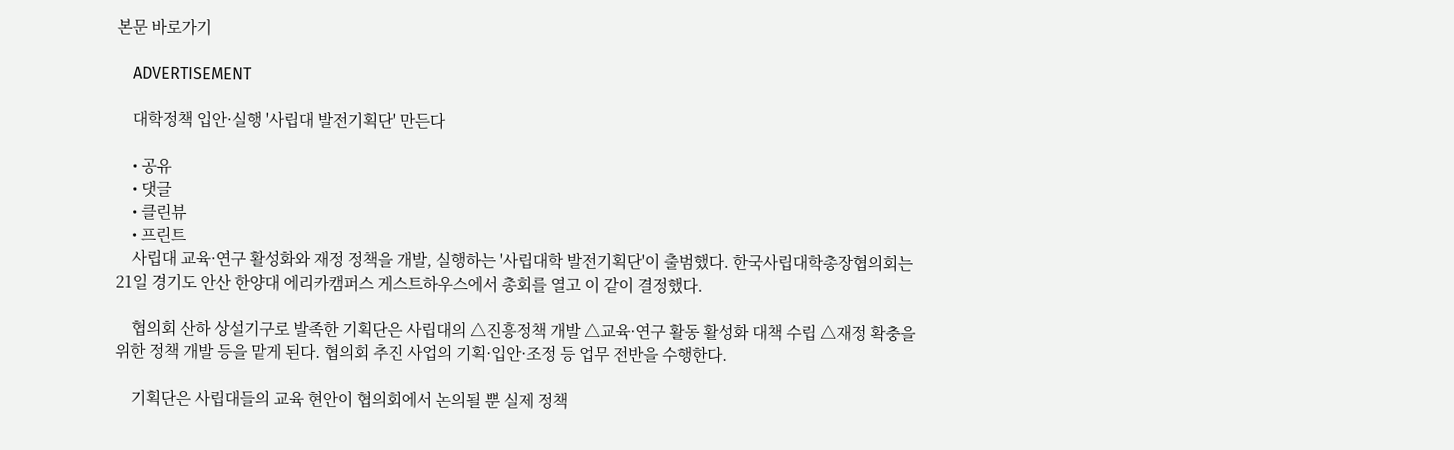본문 바로가기

    ADVERTISEMENT

    대학정책 입안·실행 '사립대 발전기획단' 만든다

    • 공유
    • 댓글
    • 클린뷰
    • 프린트
    사립대 교육·연구 활성화와 재정 정책을 개발, 실행하는 '사립대학 발전기획단'이 출범했다. 한국사립대학총장협의회는 21일 경기도 안산 한양대 에리카캠퍼스 게스트하우스에서 총회를 열고 이 같이 결정했다.

    협의회 산하 상설기구로 발족한 기획단은 사립대의 △진흥정책 개발 △교육·연구 활동 활성화 대책 수립 △재정 확충을 위한 정책 개발 등을 맡게 된다. 협의회 추진 사업의 기획·입안·조정 등 업무 전반을 수행한다.

    기획단은 사립대들의 교육 현안이 협의회에서 논의될 뿐 실제 정책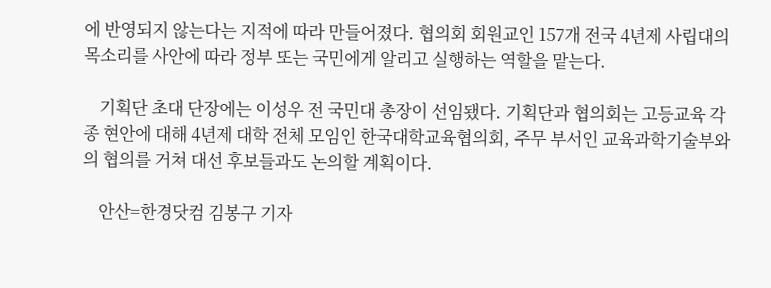에 반영되지 않는다는 지적에 따라 만들어졌다. 협의회 회원교인 157개 전국 4년제 사립대의 목소리를 사안에 따라 정부 또는 국민에게 알리고 실행하는 역할을 맡는다.

    기획단 초대 단장에는 이성우 전 국민대 총장이 선임됐다. 기획단과 협의회는 고등교육 각종 현안에 대해 4년제 대학 전체 모임인 한국대학교육협의회, 주무 부서인 교육과학기술부와의 협의를 거쳐 대선 후보들과도 논의할 계획이다.

    안산=한경닷컴 김봉구 기자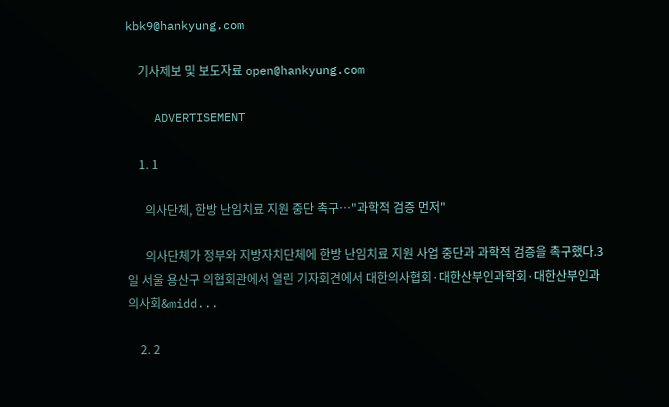kbk9@hankyung.com

    기사제보 및 보도자료 open@hankyung.com

    ADVERTISEMENT

    1. 1

      의사단체, 한방 난임치료 지원 중단 촉구…"과학적 검증 먼저"

      의사단체가 정부와 지방자치단체에 한방 난임치료 지원 사업 중단과 과학적 검증을 촉구했다.3일 서울 용산구 의협회관에서 열린 기자회견에서 대한의사협회·대한산부인과학회·대한산부인과의사회&midd...

    2. 2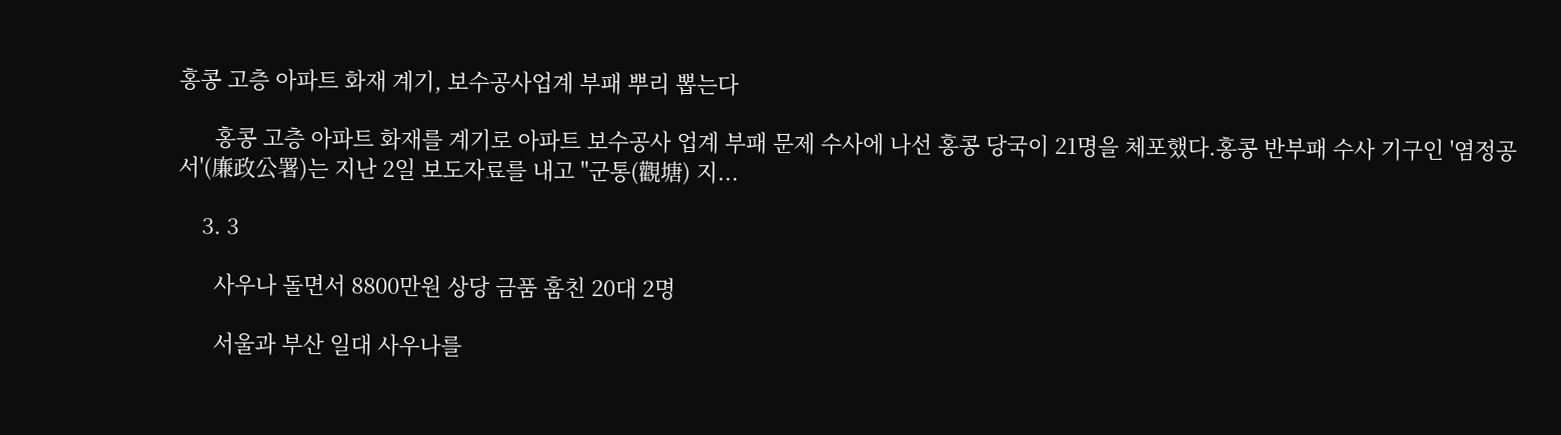홍콩 고층 아파트 화재 계기, 보수공사업계 부패 뿌리 뽑는다

      홍콩 고층 아파트 화재를 계기로 아파트 보수공사 업계 부패 문제 수사에 나선 홍콩 당국이 21명을 체포했다.홍콩 반부패 수사 기구인 '염정공서'(廉政公署)는 지난 2일 보도자료를 내고 "군통(觀塘) 지...

    3. 3

      사우나 돌면서 8800만원 상당 금품 훔친 20대 2명

      서울과 부산 일대 사우나를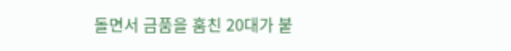돌면서 금품을 훔친 20대가 붙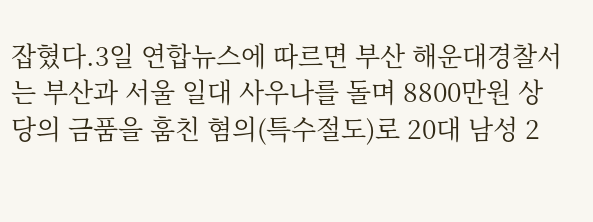잡혔다.3일 연합뉴스에 따르면 부산 해운대경찰서는 부산과 서울 일대 사우나를 돌며 8800만원 상당의 금품을 훔친 혐의(특수절도)로 20대 남성 2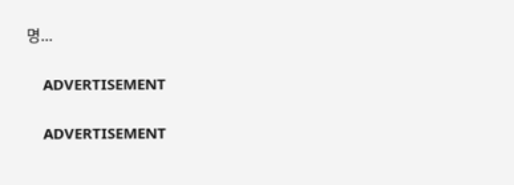명...

    ADVERTISEMENT

    ADVERTISEMENT